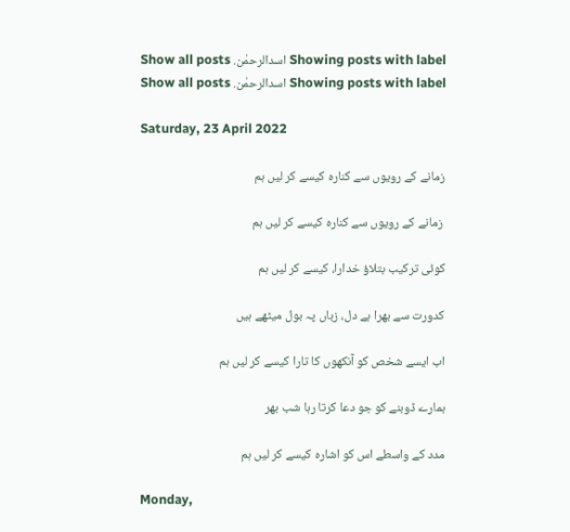Showing posts with label اسدالرحمٰن. Show all posts
Showing posts with label اسدالرحمٰن. Show all posts

Saturday, 23 April 2022

زمانے کے رویوں سے کنارہ کیسے کر لیں ہم

 زمانے کے رویوں سے کنارہ کیسے کر لیں ہم

کوئی ترکیب بتلاؤ خدارا، کیسے کر لیں ہم

کدورت سے بھرا ہے دل، زباں پہ بول میٹھے ہیں

اب ایسے شخص کو آنکھوں کا تارا کیسے کر لیں ہم

ہمارے ڈوبنے کو جو دعا کرتا رہا شب بھر

مدد کے واسطے اس کو اشارہ کیسے کر لیں ہم

Monday,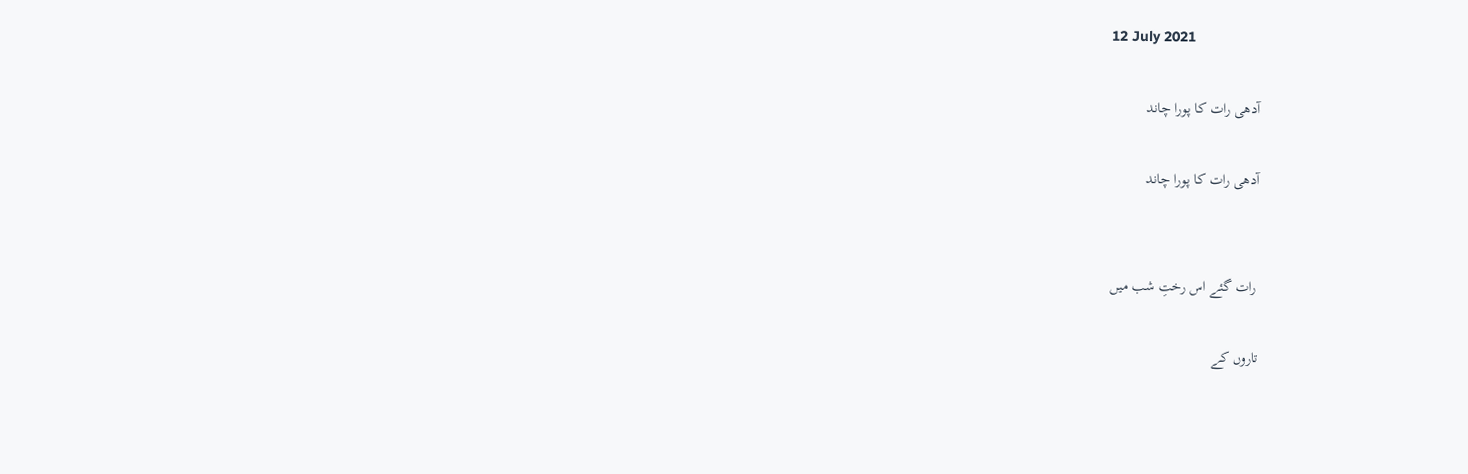12 July 2021

آدھی رات کا پورا چاند

آدھی رات کا پورا چاند


 رات گئے اس رختِ شب میں

تاروں کے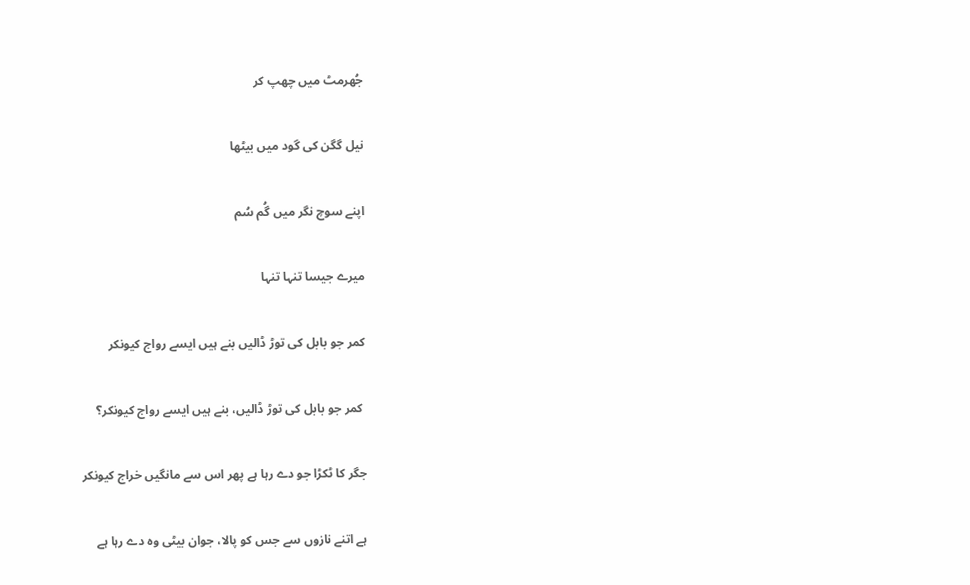جُھرمٹ میں چھپ کر

نیل گگن کی گود میں بیٹھا

اپنے سوچ نگر میں گُم سُم

میرے جیسا تنہا تنہا

کمر جو بابل کی توڑ ڈالیں بنے ہیں ایسے رواج کیونکر

 کمر جو بابل کی توڑ ڈالیں، بنے ہیں ایسے رواج کیونکر؟

جگر کا ٹکڑا جو دے رہا ہے پھر اس سے مانگیں خراج کیونکر

ہے اتنے نازوں سے جس کو پالا، جوان بیٹی وہ دے رہا ہے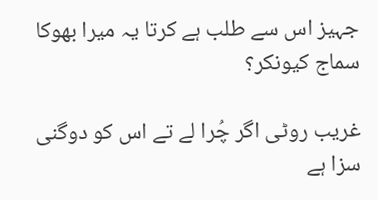جہیز اس سے طلب ہے کرتا یہ میرا بھوکا سماج کیونکر؟

غریب روٹی اگر چُرا لے تے اس کو دوگنی سزا ہے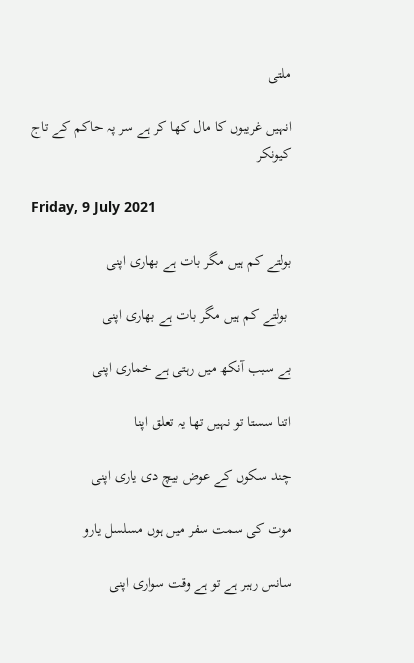ملتی

انہیں غریبوں کا مال کھا کر ہے سر پہ حاکم کے تاج کیونکر

Friday, 9 July 2021

بولتے کم ہیں مگر بات ہے بھاری اپنی

 بولتے کم ہیں مگر بات ہے بھاری اپنی

بے سبب آنکھ میں رہتی ہے خماری اپنی

اتنا سستا تو نہیں تھا یہ تعلق اپنا

چند سکوں کے عوض بیچ دی یاری اپنی

موت کی سمت سفر میں ہوں مسلسل یارو

سانس رہبر ہے تو ہے وقت سواری اپنی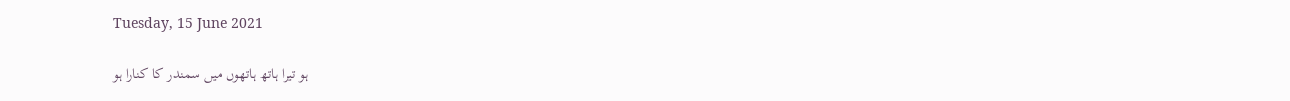Tuesday, 15 June 2021

ہو تیرا ہاتھ ہاتھوں میں سمندر کا کنارا ہو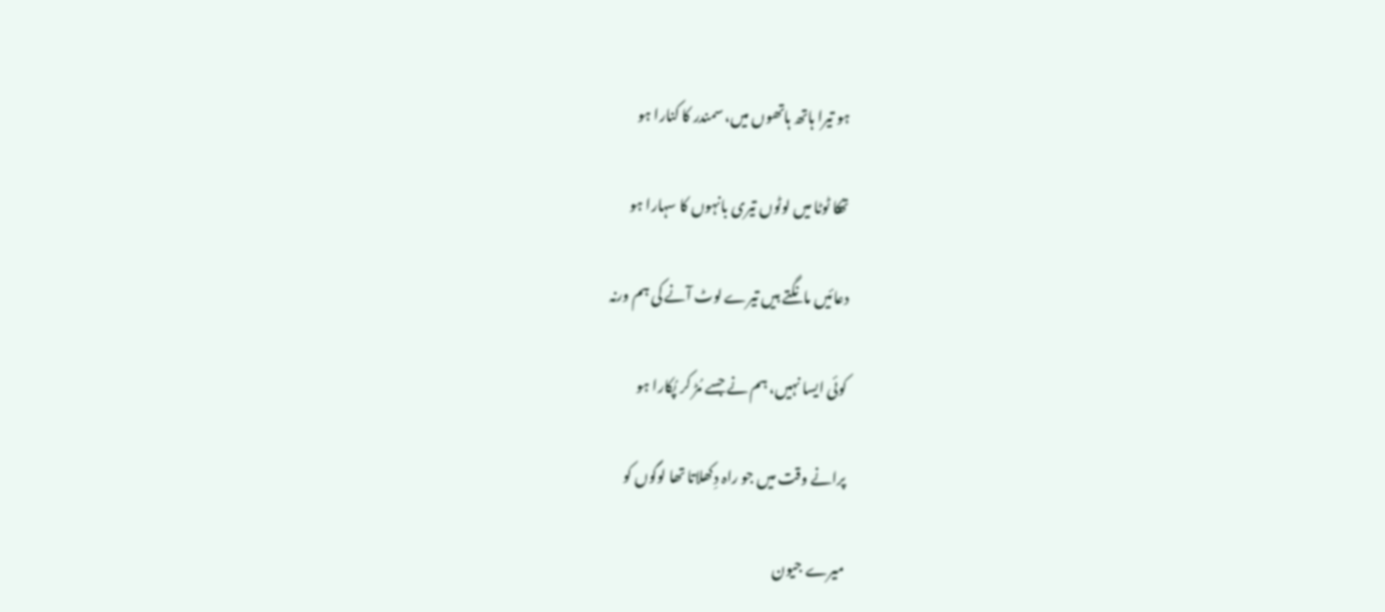ہو تیرا ہاتھ ہاتھوں میں، سمندر کا کنارا ہو

تھکا ٹوٹا میں لوٹوں تیری بانہوں کا سہارا ہو

دعائیں مانگتے ہیں تیرے لوٹ آنے کی ہم ورنہ

کوئی ایسا نہیں، ہم نے جسے مُڑ کر پُکارا ہو

پرانے وقت میں جو راہ دِکھلاتا تھا لوگوں کو

میرے جیون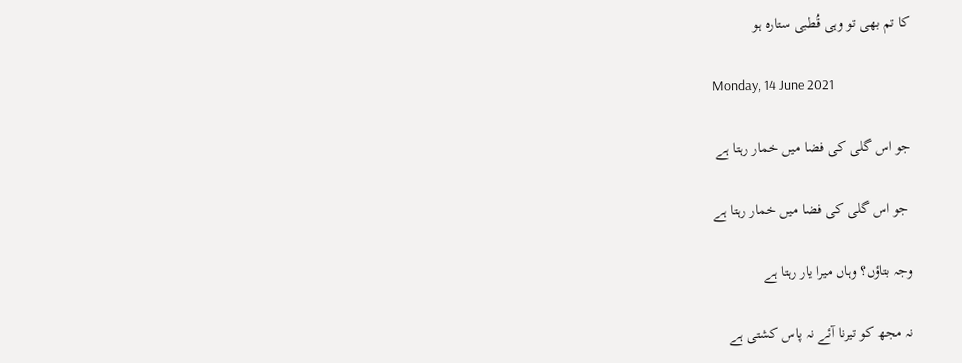کا تم بھی تو وہی قُطبی ستارہ ہو

Monday, 14 June 2021

جو اس گلی کی فضا میں خمار رہتا ہے

 جو اس گلی کی فضا میں خمار رہتا ہے

وجہ بتاؤں؟ وہاں میرا یار رہتا ہے

نہ مجھ کو تیرنا آئے نہ پاس کشتی ہے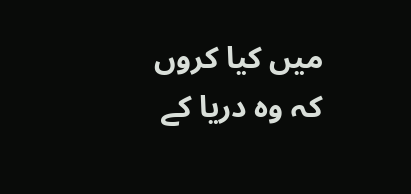میں کیا کروں کہ وہ دریا کے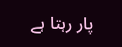پار رہتا ہے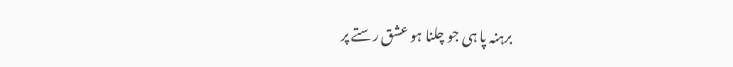برہنہ پا ہی جو چلنا ہو عشق رستے پر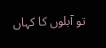تو آبلوں کا کہاں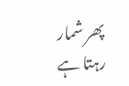پھر شمار رہتا ہے